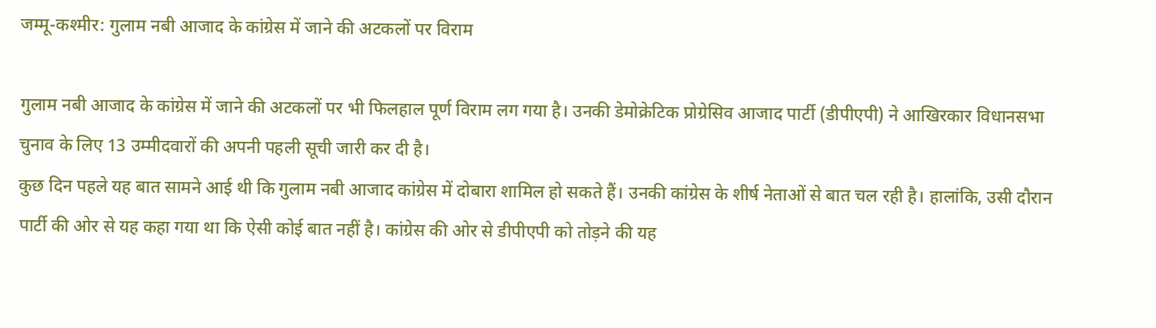जम्मू-कश्मीर: गुलाम नबी आजाद के कांग्रेस में जाने की अटकलों पर विराम

गुलाम नबी आजाद के कांग्रेस में जाने की अटकलों पर भी फिलहाल पूर्ण विराम लग गया है। उनकी डेमोक्रेटिक प्रोग्रेसिव आजाद पार्टी (डीपीएपी) ने आखिरकार विधानसभा चुनाव के लिए 13 उम्मीदवारों की अपनी पहली सूची जारी कर दी है।
कुछ दिन पहले यह बात सामने आई थी कि गुलाम नबी आजाद कांग्रेस में दोबारा शामिल हो सकते हैं। उनकी कांग्रेस के शीर्ष नेताओं से बात चल रही है। हालांकि, उसी दौरान पार्टी की ओर से यह कहा गया था कि ऐसी कोई बात नहीं है। कांग्रेस की ओर से डीपीएपी को तोड़ने की यह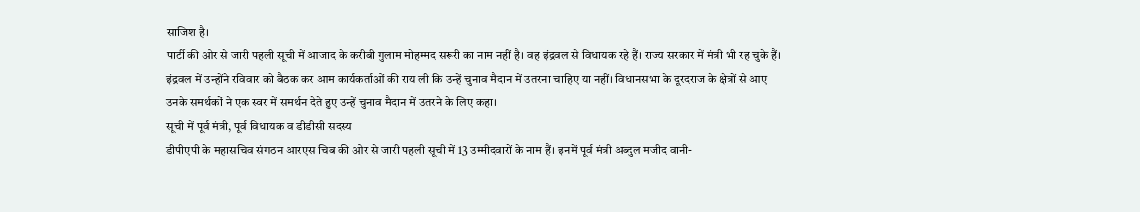साजिश है।
पार्टी की ओर से जारी पहली सूची में आजाद के करीबी गुलाम मोहम्मद सरूरी का नाम नहीं है। वह इंद्रवल से विधायक रहे हैं। राज्य सरकार में मंत्री भी रह चुके हैं। इंद्रवल में उन्होंने रविवार को बैठक कर आम कार्यकर्ताओं की राय ली कि उन्हें चुनाव मैदान में उतरना चाहिए या नहीं। विधानसभा के दूरदराज के क्षेत्रों से आए उनके समर्थकों ने एक स्वर में समर्थन देते हुए उन्हें चुनाव मैदान में उतरने के लिए कहा।
सूची में पूर्व मंत्री, पूर्व विधायक व डीडीसी सदस्य
डीपीएपी के महासचिव संगठन आरएस चिब की ओर से जारी पहली सूची में 13 उम्मीदवारों के नाम हैं। इनमें पूर्व मंत्री अब्दुल मजीद वानी-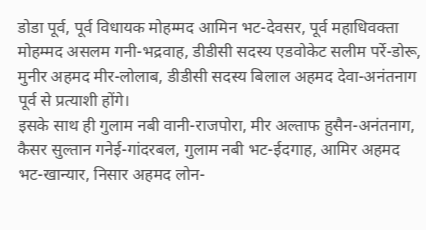डोडा पूर्व, पूर्व विधायक मोहम्मद आमिन भट-देवसर, पूर्व महाधिवक्ता मोहम्मद असलम गनी-भद्रवाह, डीडीसी सदस्य एडवोकेट सलीम पर्रे-डोरू, मुनीर अहमद मीर-लोलाब, डीडीसी सदस्य बिलाल अहमद देवा-अनंतनाग पूर्व से प्रत्याशी होंगे।
इसके साथ ही गुलाम नबी वानी-राजपोरा, मीर अल्ताफ हुसैन-अनंतनाग, कैसर सुल्तान गनेई-गांदरबल, गुलाम नबी भट-ईदगाह, आमिर अहमद भट-खान्यार, निसार अहमद लोन-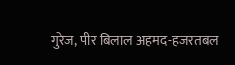गुरेज, पीर बिलाल अहमद-हजरतबल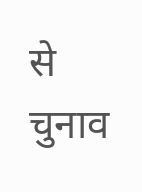से चुनाव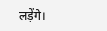लड़ेंगे।